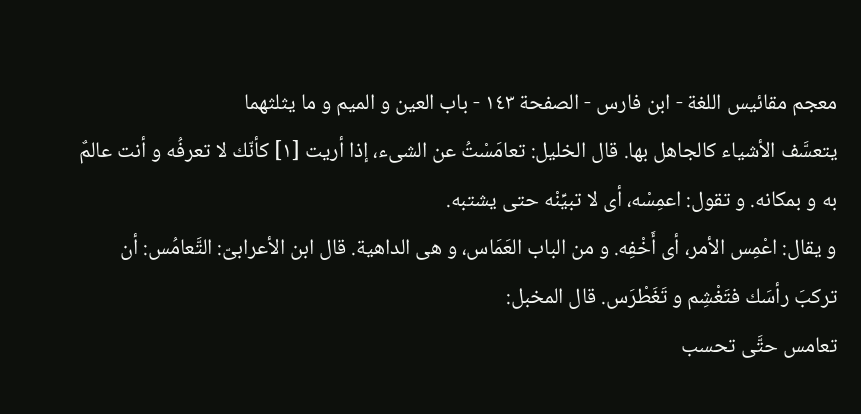معجم مقائيس اللغة - ابن فارس - الصفحة ١٤٣ - باب العين و الميم و ما يثلثهما
يتعسَّف الأشياء كالجاهل بها. قال الخليل: تعامَسْتُ عن الشىء، إذا أريت [١] كأنّك لا تعرفُه و أنت عالمٌ به و بمكانه. و تقول: اعمِسْه، أى لا تبيِّنْه حتى يشتبه.
و يقال: اعْمِس الأمر، أى أَخْفِه. و من الباب العَمَاس، و هى الداهية. قال ابن الأعرابىّ: التَّعامُس: أن تركبَ رأسَك فتَغْشِم و تَغَطْرَس. قال المخبل:
تعامس حتَّى تحسب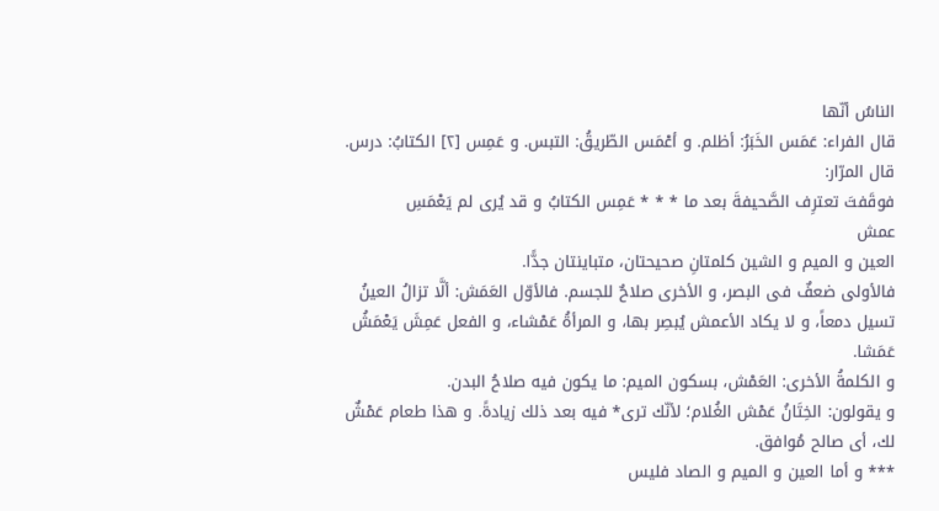الناسُ أنّها
قال الفراء: عَمَس الخَبَرُ: أظلم. و أعْمَس الطّريقُ: التبس. و عَمِس [٢] الكتابُ: درس. قال المرّار:
فوقَفتَ تعترِف الصَّحيفةَ بعد ما * * * عَمِس الكتابُ و قد يُرى لم يَعْمَسِ
عمش
العين و الميم و الشين كلمتانِ صحيحتان، متباينتان جدًّا.
فالأولى ضعفٌ فى البصر، و الأخرى صلاحٌ للجسم. فالأوّل العَمَش: ألَّا تزالُ العينُ تسيل دمعاً، و لا يكاد الأعمش يُبصِر بها، و المرأةُ عَمْشاء، و الفعل عَمِشَ يَعْمَشُ عَمَشا.
و الكلمةُ الأخرى: العَمْش، بسكون الميم: ما يكون فيه صلاحُ البدن.
و يقولون: الخِتَانُ عَمْش الغُلام؛ لأنّك ترى* فيه بعد ذلك زيادةً. و هذا طعام عَمْشٌ لك، أى صالح مُوافق.
*** و أما العين و الميم و الصاد فليس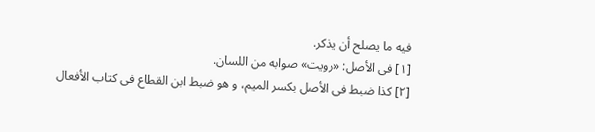فيه ما يصلح أن يذكر.
[١] فى الأصل: «رويت» صوابه من اللسان.
[٢] كذا ضبط فى الأصل بكسر الميم، و هو ضبط ابن القطاع فى كتاب الأفعال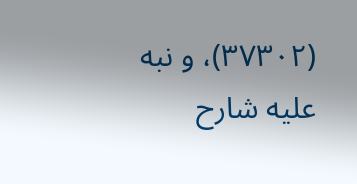(٣٧٣٠٢)، و نبه عليه شارح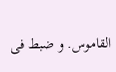القاموس. و ضبط فى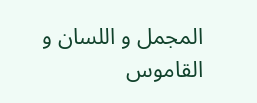المجمل و اللسان و القاموس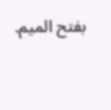بفتح الميم.